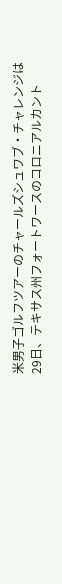米男子ゴルフツアーのチャールズシュワブ・チャレンジは29日、テキサス州フォートワースのコロニアルカント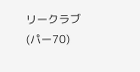リークラブ(パー70)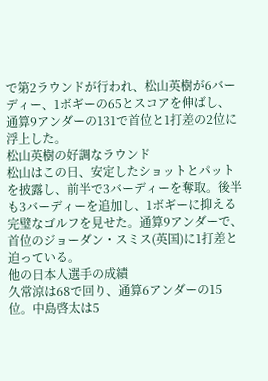で第2ラウンドが行われ、松山英樹が6バーディー、1ボギーの65とスコアを伸ばし、通算9アンダーの131で首位と1打差の2位に浮上した。
松山英樹の好調なラウンド
松山はこの日、安定したショットとパットを披露し、前半で3バーディーを奪取。後半も3バーディーを追加し、1ボギーに抑える完璧なゴルフを見せた。通算9アンダーで、首位のジョーダン・スミス(英国)に1打差と迫っている。
他の日本人選手の成績
久常涼は68で回り、通算6アンダーの15位。中島啓太は5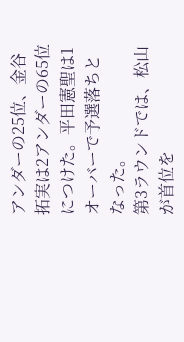アンダーの25位、金谷拓実は2アンダーの65位につけた。平田憲聖は1オーバーで予選落ちとなった。
第3ラウンドでは、松山が首位を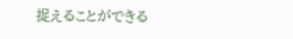捉えることができる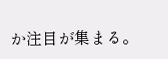か注目が集まる。